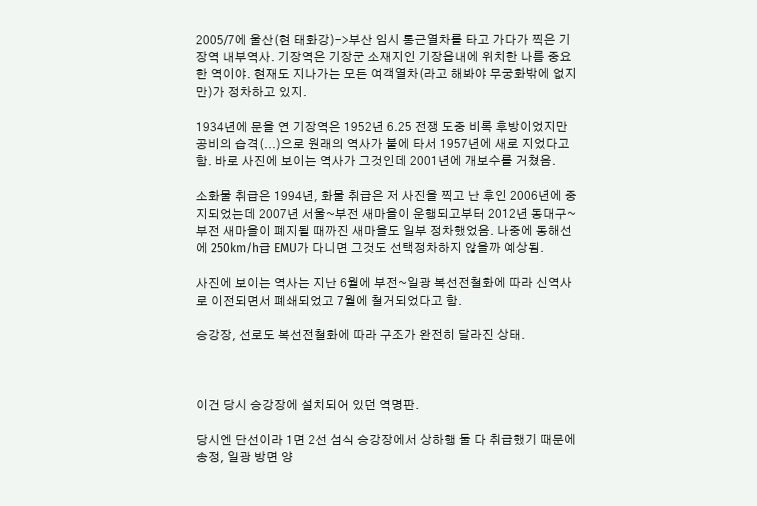2005/7에 울산(현 태화강)->부산 임시 통근열차를 타고 가다가 찍은 기장역 내부역사. 기장역은 기장군 소재지인 기장읍내에 위치한 나름 중요한 역이야. 현재도 지나가는 모든 여객열차(라고 해봐야 무궁화밖에 없지만)가 정차하고 있지.

1934년에 문을 연 기장역은 1952년 6.25 전쟁 도중 비록 후방이었지만 공비의 습격(...)으로 원래의 역사가 불에 타서 1957년에 새로 지었다고 함. 바로 사진에 보이는 역사가 그것인데 2001년에 개보수를 거쳤음.

소화물 취급은 1994년, 화물 취급은 저 사진을 찍고 난 후인 2006년에 중지되었는데 2007년 서울~부전 새마을이 운행되고부터 2012년 동대구~부전 새마을이 폐지될 때까진 새마을도 일부 정차했었음. 나중에 동해선에 250km/h급 EMU가 다니면 그것도 선택정차하지 않을까 예상됨.

사진에 보이는 역사는 지난 6월에 부전~일광 복선전철화에 따라 신역사로 이전되면서 폐쇄되었고 7월에 철거되었다고 함.

승강장, 선로도 복선전철화에 따라 구조가 완전히 달라진 상태.



이건 당시 승강장에 설치되어 있던 역명판.

당시엔 단선이라 1면 2선 섬식 승강장에서 상하행 둘 다 취급했기 때문에 송정, 일광 방면 양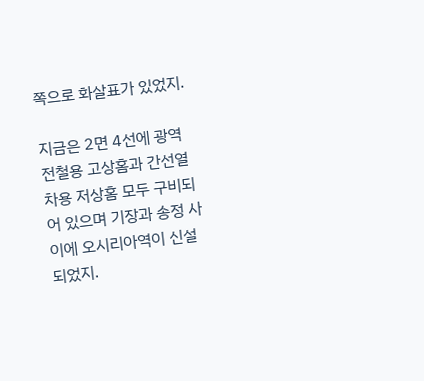쪽으로 화살표가 있었지.

지금은 2면 4선에 광역전철용 고상홈과 간선열차용 저상홈 모두 구비되어 있으며 기장과 송정 사이에 오시리아역이 신설되었지.